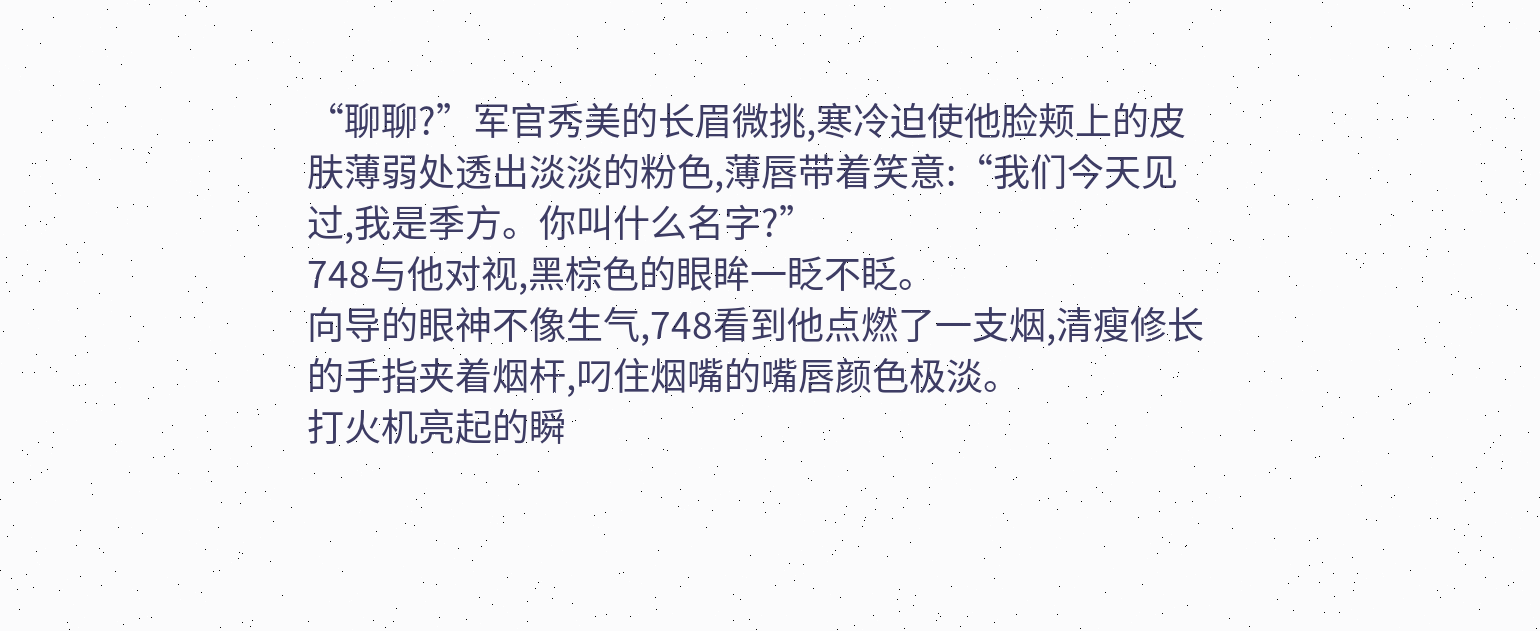“聊聊?”军官秀美的长眉微挑,寒冷迫使他脸颊上的皮肤薄弱处透出淡淡的粉色,薄唇带着笑意:“我们今天见过,我是季方。你叫什么名字?”
748与他对视,黑棕色的眼眸一眨不眨。
向导的眼神不像生气,748看到他点燃了一支烟,清瘦修长的手指夹着烟杆,叼住烟嘴的嘴唇颜色极淡。
打火机亮起的瞬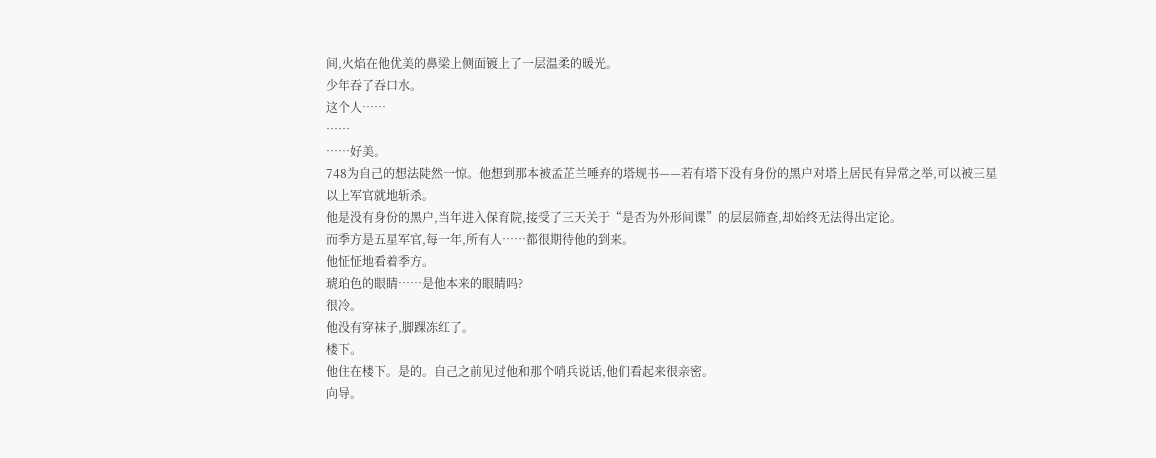间,火焰在他优美的鼻梁上侧面镀上了一层温柔的暖光。
少年吞了吞口水。
这个人……
……
……好美。
748为自己的想法陡然一惊。他想到那本被孟芷兰唾弃的塔规书——若有塔下没有身份的黑户对塔上居民有异常之举,可以被三星以上军官就地斩杀。
他是没有身份的黑户,当年进入保育院,接受了三天关于“是否为外形间谍”的层层筛查,却始终无法得出定论。
而季方是五星军官,每一年,所有人……都很期待他的到来。
他怔怔地看着季方。
琥珀色的眼睛……是他本来的眼睛吗?
很冷。
他没有穿袜子,脚踝冻红了。
楼下。
他住在楼下。是的。自己之前见过他和那个哨兵说话,他们看起来很亲密。
向导。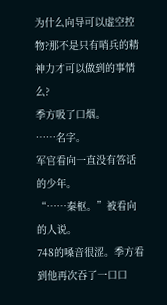为什么向导可以虚空控物?那不是只有哨兵的精神力才可以做到的事情么?
季方吸了口烟。
……名字。
军官看向一直没有答话的少年。
“……秦枢。”被看向的人说。
748的嗓音很涩。季方看到他再次吞了一口口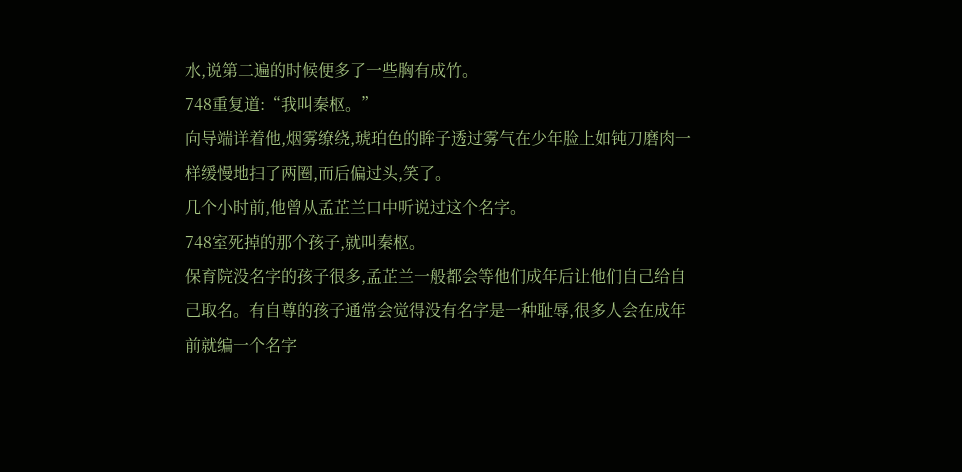水,说第二遍的时候便多了一些胸有成竹。
748重复道:“我叫秦枢。”
向导端详着他,烟雾缭绕,琥珀色的眸子透过雾气在少年脸上如钝刀磨肉一样缓慢地扫了两圈,而后偏过头,笑了。
几个小时前,他曾从孟芷兰口中听说过这个名字。
748室死掉的那个孩子,就叫秦枢。
保育院没名字的孩子很多,孟芷兰一般都会等他们成年后让他们自己给自己取名。有自尊的孩子通常会觉得没有名字是一种耻辱,很多人会在成年前就编一个名字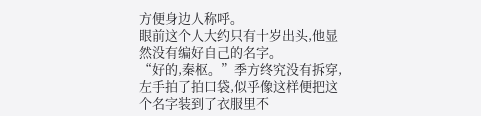方便身边人称呼。
眼前这个人大约只有十岁出头,他显然没有编好自己的名字。
“好的,秦枢。”季方终究没有拆穿,左手拍了拍口袋,似乎像这样便把这个名字装到了衣服里不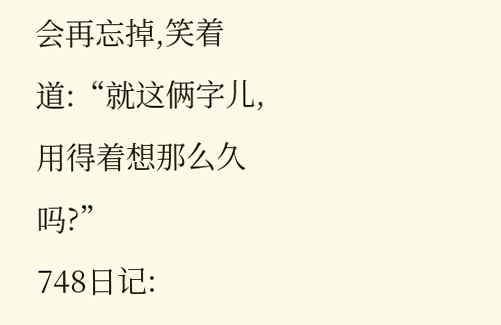会再忘掉,笑着道:“就这俩字儿,用得着想那么久吗?”
748日记: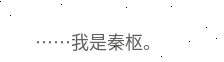……我是秦枢。